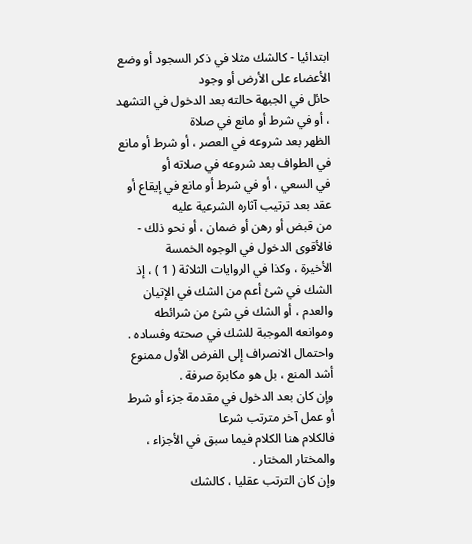ابتدائيا - كالشك مثلا في ذكر السجود أو وضع الأعضاء على الأرض أو وجود
حائل في الجبهة حالته بعد الدخول في التشهد ، أو في شرط أو مانع في صلاة
الظهر بعد شروعه في العصر ، أو شرط أو مانع في الطواف بعد شروعه في صلاته أو
في السعي ، أو في شرط أو مانع في إيقاع أو عقد بعد ترتيب آثاره الشرعية عليه
من قبض أو رهن أو ضمان ، أو نحو ذلك - فالأقوى الدخول في الوجوه الخمسة
الأخيرة ، وكذا في الروايات الثلاثة ( 1 ) ، إذ الشك في شئ أعم من الشك في الإتيان
والعدم ، أو الشك في شئ من شرائطه وموانعه الموجبة للشك في صحته وفساده .
واحتمال الانصراف إلى الفرض الأول ممنوع أشد المنع ، بل هو مكابرة صرفة .
وإن كان بعد الدخول في مقدمة جزء أو شرط أو عمل آخر مترتب شرعا
فالكلام هنا الكلام فيما سبق في الأجزاء ، والمختار المختار .
وإن كان الترتب عقليا ، كالشك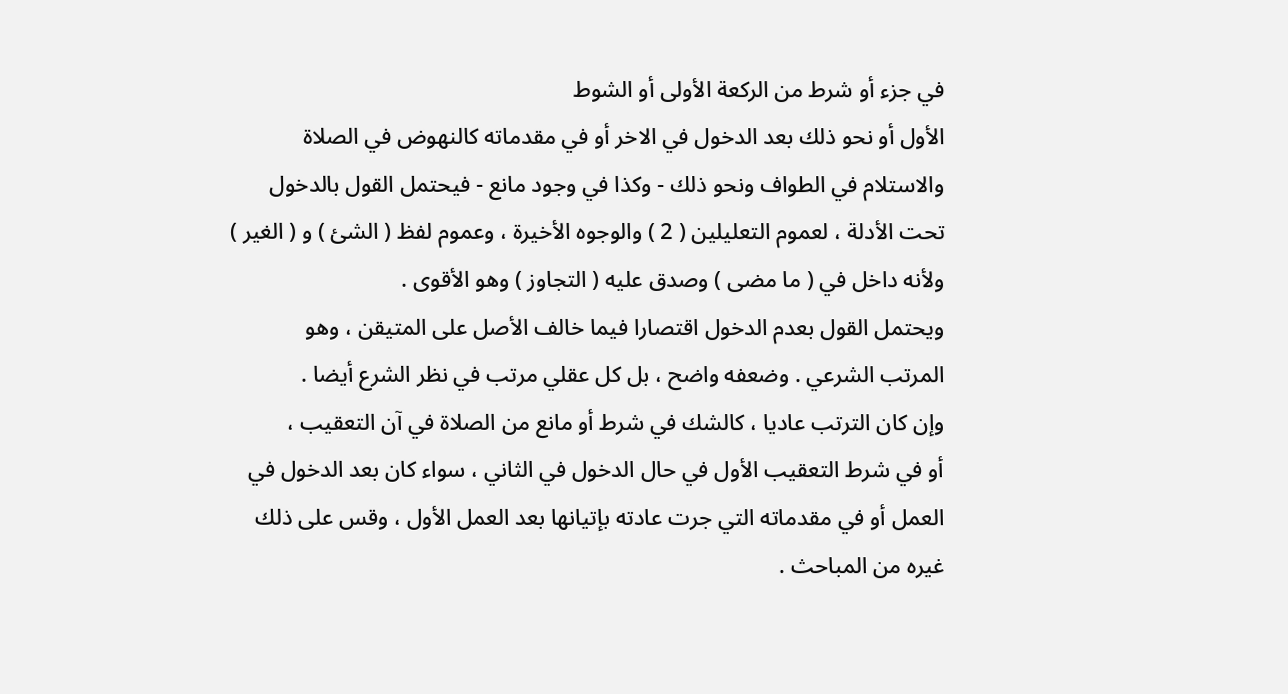في جزء أو شرط من الركعة الأولى أو الشوط
الأول أو نحو ذلك بعد الدخول في الاخر أو في مقدماته كالنهوض في الصلاة
والاستلام في الطواف ونحو ذلك - وكذا في وجود مانع - فيحتمل القول بالدخول
تحت الأدلة ، لعموم التعليلين ( 2 ) والوجوه الأخيرة ، وعموم لفظ ( الشئ ) و ( الغير )
ولأنه داخل في ( ما مضى ) وصدق عليه ( التجاوز ) وهو الأقوى .
ويحتمل القول بعدم الدخول اقتصارا فيما خالف الأصل على المتيقن ، وهو
المرتب الشرعي . وضعفه واضح ، بل كل عقلي مرتب في نظر الشرع أيضا .
وإن كان الترتب عاديا ، كالشك في شرط أو مانع من الصلاة في آن التعقيب ،
أو في شرط التعقيب الأول في حال الدخول في الثاني ، سواء كان بعد الدخول في
العمل أو في مقدماته التي جرت عادته بإتيانها بعد العمل الأول ، وقس على ذلك
غيره من المباحث .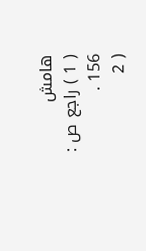هامش
( 1 ) راجع ص : 156 .
( 2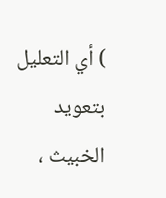) أي التعليل بتعويد الخبيث ،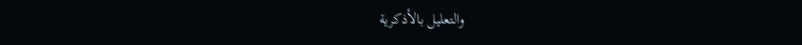والتعليل بالأذكرية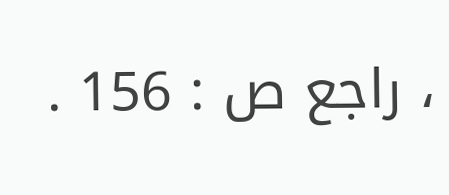، راجع ص : 156 .